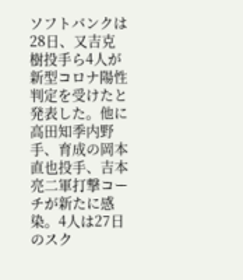ソフトバンクは28日、又吉克樹投手ら4人が新型コロナ陽性判定を受けたと発表した。他に高田知季内野手、育成の岡本直也投手、吉本亮二軍打撃コーチが新たに感染。4人は27日のスク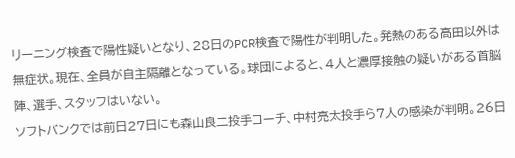リーニング検査で陽性疑いとなり、28日のPCR検査で陽性が判明した。発熱のある高田以外は無症状。現在、全員が自主隔離となっている。球団によると、4人と濃厚接触の疑いがある首脳陣、選手、スタッフはいない。
ソフトバンクでは前日27日にも森山良二投手コーチ、中村亮太投手ら7人の感染が判明。26日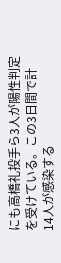にも高橋礼投手ら3人が陽性判定を受けている。この3日間で計14人が感染する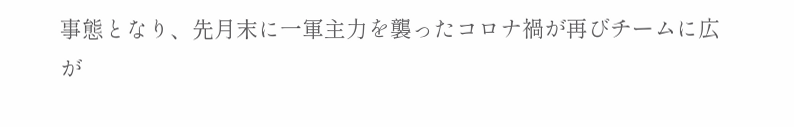事態となり、先月末に一軍主力を襲ったコロナ禍が再びチームに広が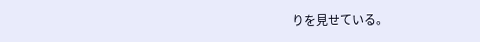りを見せている。